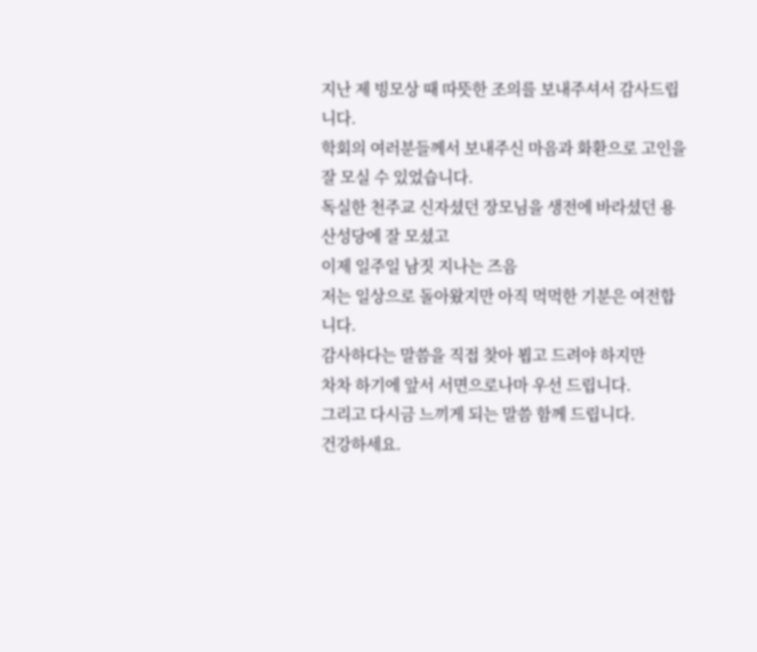지난 제 빙모상 때 따뜻한 조의를 보내주셔서 감사드립니다.
학회의 여러분들께서 보내주신 마음과 화환으로 고인을 잘 모실 수 있었습니다.
독실한 천주교 신자셨던 장모님을 생전에 바라셨던 용산성당에 잘 모셨고
이제 일주일 남짓 지나는 즈음
저는 일상으로 돌아왔지만 아직 먹먹한 기분은 여전합니다.
감사하다는 말씀을 직접 찾아 뵙고 드려야 하지만
차차 하기에 앞서 서면으로나마 우선 드립니다.
그리고 다시금 느끼게 되는 말씀 함께 드립니다.
건강하세요.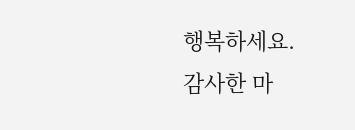행복하세요.
감사한 마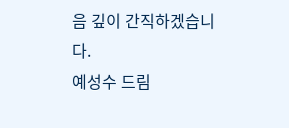음 깊이 간직하겠습니다.
예성수 드림